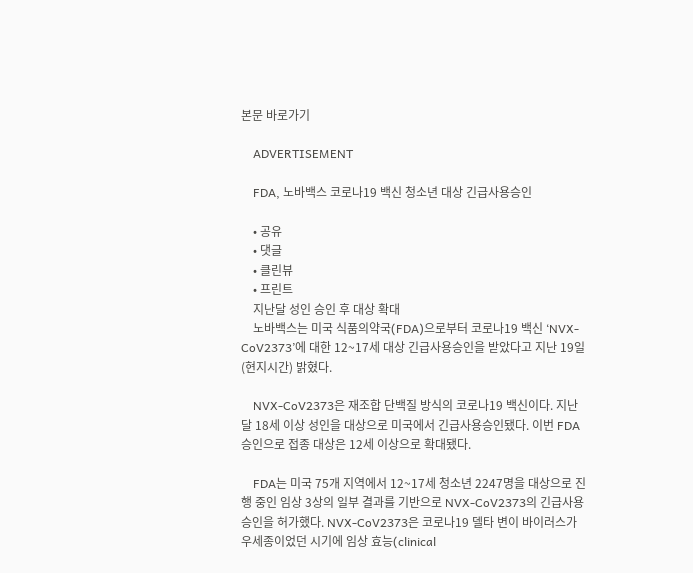본문 바로가기

    ADVERTISEMENT

    FDA, 노바백스 코로나19 백신 청소년 대상 긴급사용승인

    • 공유
    • 댓글
    • 클린뷰
    • 프린트
    지난달 성인 승인 후 대상 확대
    노바백스는 미국 식품의약국(FDA)으로부터 코로나19 백신 ‘NVX-CoV2373’에 대한 12~17세 대상 긴급사용승인을 받았다고 지난 19일(현지시간) 밝혔다.

    NVX-CoV2373은 재조합 단백질 방식의 코로나19 백신이다. 지난달 18세 이상 성인을 대상으로 미국에서 긴급사용승인됐다. 이번 FDA 승인으로 접종 대상은 12세 이상으로 확대됐다.

    FDA는 미국 75개 지역에서 12~17세 청소년 2247명을 대상으로 진행 중인 임상 3상의 일부 결과를 기반으로 NVX-CoV2373의 긴급사용승인을 허가했다. NVX-CoV2373은 코로나19 델타 변이 바이러스가 우세종이었던 시기에 임상 효능(clinical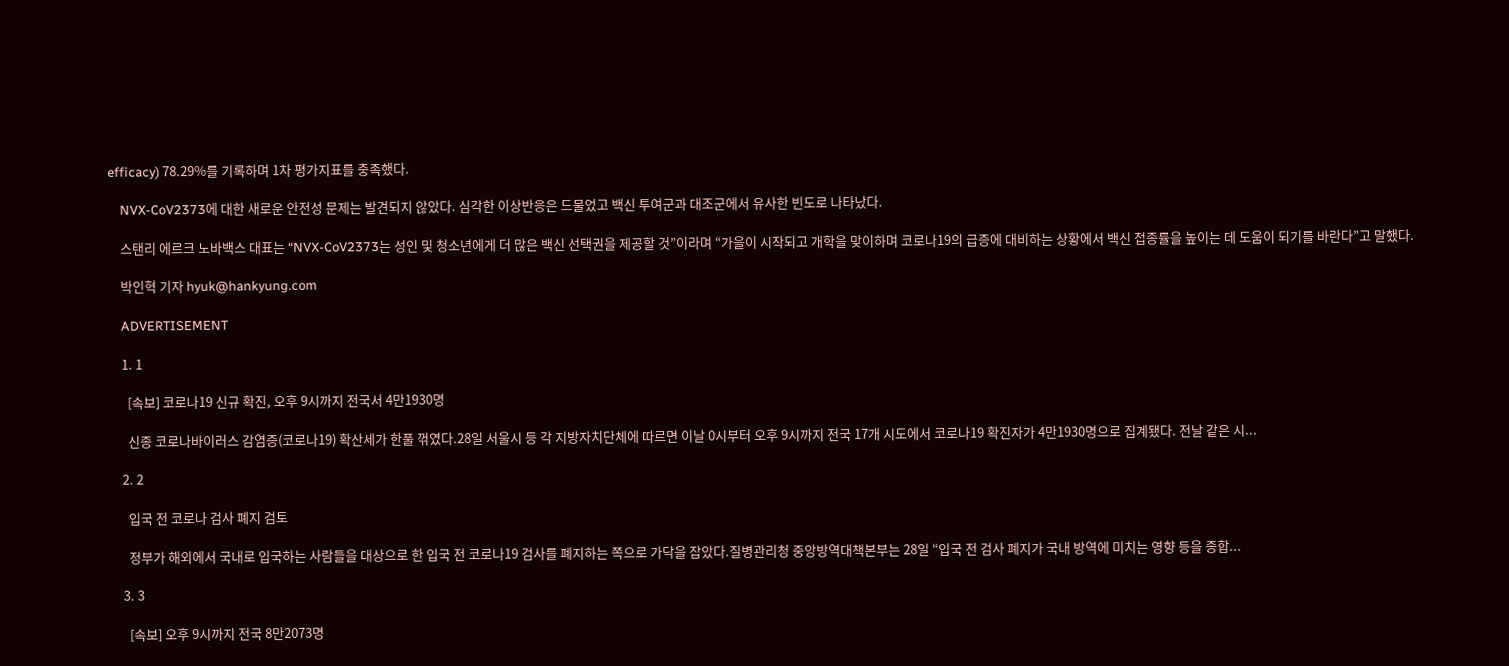efficacy) 78.29%를 기록하며 1차 평가지표를 충족했다.

    NVX-CoV2373에 대한 새로운 안전성 문제는 발견되지 않았다. 심각한 이상반응은 드물었고 백신 투여군과 대조군에서 유사한 빈도로 나타났다.

    스탠리 에르크 노바백스 대표는 “NVX-CoV2373는 성인 및 청소년에게 더 많은 백신 선택권을 제공할 것”이라며 “가을이 시작되고 개학을 맞이하며 코로나19의 급증에 대비하는 상황에서 백신 접종률을 높이는 데 도움이 되기를 바란다”고 말했다.

    박인혁 기자 hyuk@hankyung.com

    ADVERTISEMENT

    1. 1

      [속보] 코로나19 신규 확진, 오후 9시까지 전국서 4만1930명

      신종 코로나바이러스 감염증(코로나19) 확산세가 한풀 꺾였다.28일 서울시 등 각 지방자치단체에 따르면 이날 0시부터 오후 9시까지 전국 17개 시도에서 코로나19 확진자가 4만1930명으로 집계됐다. 전날 같은 시...

    2. 2

      입국 전 코로나 검사 폐지 검토

      정부가 해외에서 국내로 입국하는 사람들을 대상으로 한 입국 전 코로나19 검사를 폐지하는 쪽으로 가닥을 잡았다.질병관리청 중앙방역대책본부는 28일 “입국 전 검사 폐지가 국내 방역에 미치는 영향 등을 종합...

    3. 3

      [속보] 오후 9시까지 전국 8만2073명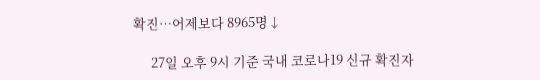확진…어제보다 8965명↓

      27일 오후 9시 기준 국내 코로나19 신규 확진자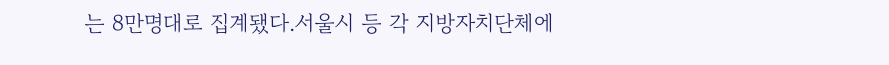는 8만명대로 집계됐다.서울시 등 각 지방자치단체에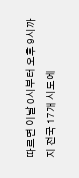따르면 이날 0시부터 오후 9시까지 전국 17개 시도에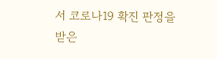서 코로나19 확진 판정을 받은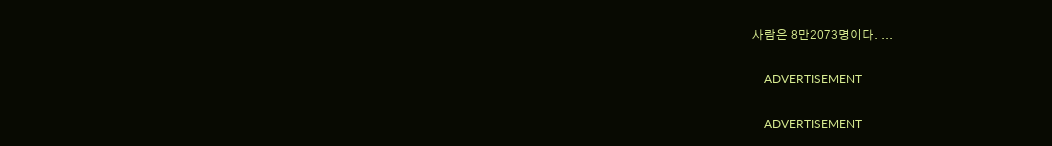사람은 8만2073명이다. ...

    ADVERTISEMENT

    ADVERTISEMENT